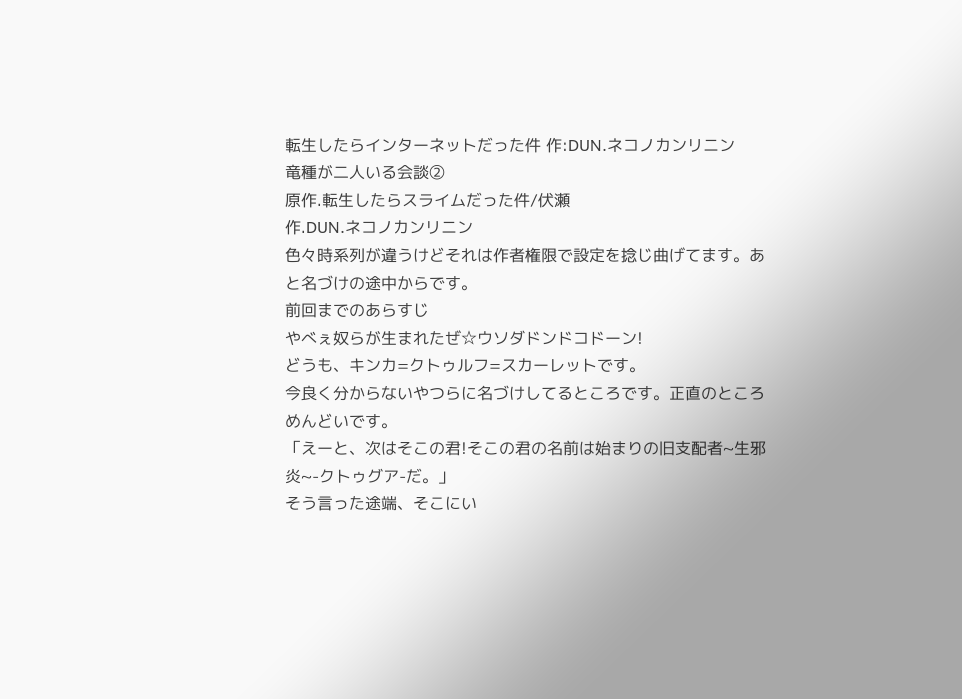転生したらインターネットだった件 作:DUN.ネコノカンリニン
竜種が二人いる会談②
原作.転生したらスライムだった件/伏瀬
作.DUN.ネコノカンリニン
色々時系列が違うけどそれは作者権限で設定を捻じ曲げてます。あと名づけの途中からです。
前回までのあらすじ
やべぇ奴らが生まれたぜ☆ウソダドンドコドーン!
どうも、キンカ=クトゥルフ=スカーレットです。
今良く分からないやつらに名づけしてるところです。正直のところめんどいです。
「えーと、次はそこの君!そこの君の名前は始まりの旧支配者~生邪炎~-クトゥグア-だ。」
そう言った途端、そこにい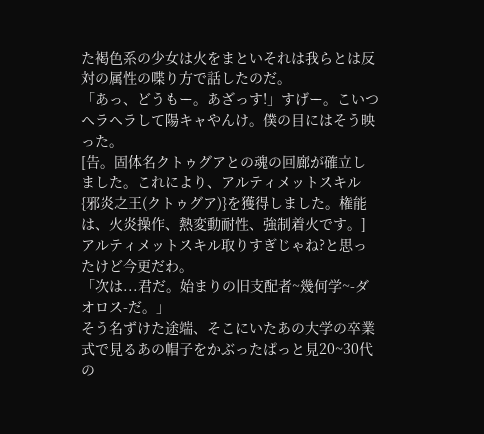た褐色系の少女は火をまといそれは我らとは反対の属性の喋り方で話したのだ。
「あっ、どうもー。あざっす!」すげー。こいつヘラヘラして陽キャやんけ。僕の目にはそう映った。
[告。固体名クトゥグアとの魂の回廊が確立しました。これにより、アルティメットスキル{邪炎之王(クトゥグア)}を獲得しました。権能は、火炎操作、熱変動耐性、強制着火です。]
アルティメットスキル取りすぎじゃね?と思ったけど今更だわ。
「次は...君だ。始まりの旧支配者~幾何学~-ダオロス-だ。」
そう名ずけた途端、そこにいたあの大学の卒業式で見るあの帽子をかぶったぱっと見20~30代の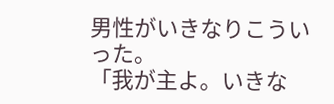男性がいきなりこういった。
「我が主よ。いきな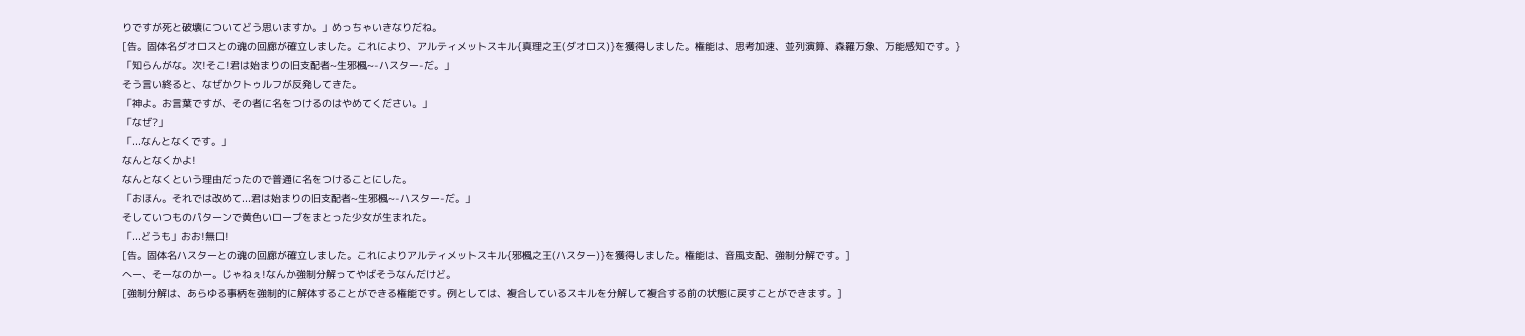りですが死と破壊についてどう思いますか。」めっちゃいきなりだね。
[告。固体名ダオロスとの魂の回廊が確立しました。これにより、アルティメットスキル{真理之王(ダオロス)}を獲得しました。権能は、思考加速、並列演算、森羅万象、万能感知です。}
「知らんがな。次!そこ!君は始まりの旧支配者~生邪楓~-ハスター-だ。」
そう言い終ると、なぜかクトゥルフが反発してきた。
「神よ。お言葉ですが、その者に名をつけるのはやめてください。」
「なぜ?」
「...なんとなくです。」
なんとなくかよ!
なんとなくという理由だったので普通に名をつけることにした。
「おほん。それでは改めて...君は始まりの旧支配者~生邪楓~-ハスター-だ。」
そしていつものパターンで黄色いローブをまとった少女が生まれた。
「...どうも」おお!無口!
[告。固体名ハスターとの魂の回廊が確立しました。これによりアルティメットスキル{邪楓之王(ハスター)}を獲得しました。権能は、音風支配、強制分解です。]
へー、そーなのかー。じゃねぇ!なんか強制分解ってやばそうなんだけど。
[強制分解は、あらゆる事柄を強制的に解体することができる権能です。例としては、複合しているスキルを分解して複合する前の状態に戻すことができます。]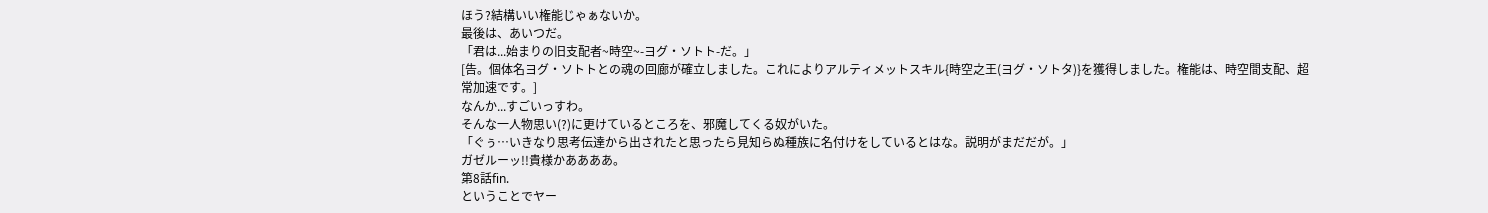ほう?結構いい権能じゃぁないか。
最後は、あいつだ。
「君は...始まりの旧支配者~時空~-ヨグ・ソトト-だ。」
[告。個体名ヨグ・ソトトとの魂の回廊が確立しました。これによりアルティメットスキル{時空之王(ヨグ・ソトタ)}を獲得しました。権能は、時空間支配、超常加速です。]
なんか...すごいっすわ。
そんな一人物思い(?)に更けているところを、邪魔してくる奴がいた。
「ぐぅ…いきなり思考伝達から出されたと思ったら見知らぬ種族に名付けをしているとはな。説明がまだだが。」
ガゼルーッ!!貴様かああああ。
第8話fin.
ということでヤー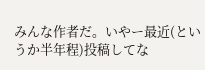みんな作者だ。いやー最近(というか半年程)投稿してな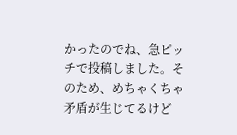かったのでね、急ピッチで投稿しました。そのため、めちゃくちゃ矛盾が生じてるけど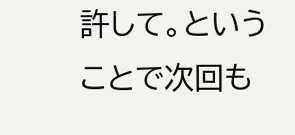許して。ということで次回も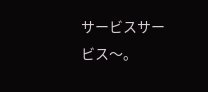サービスサービス〜。